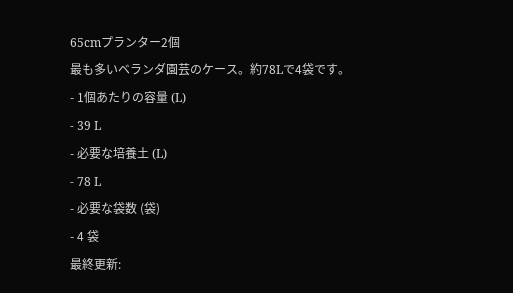65cmプランター2個
最も多いベランダ園芸のケース。約78Lで4袋です。
- 1個あたりの容量 (L)
- 39 L
- 必要な培養土 (L)
- 78 L
- 必要な袋数 (袋)
- 4 袋
最終更新: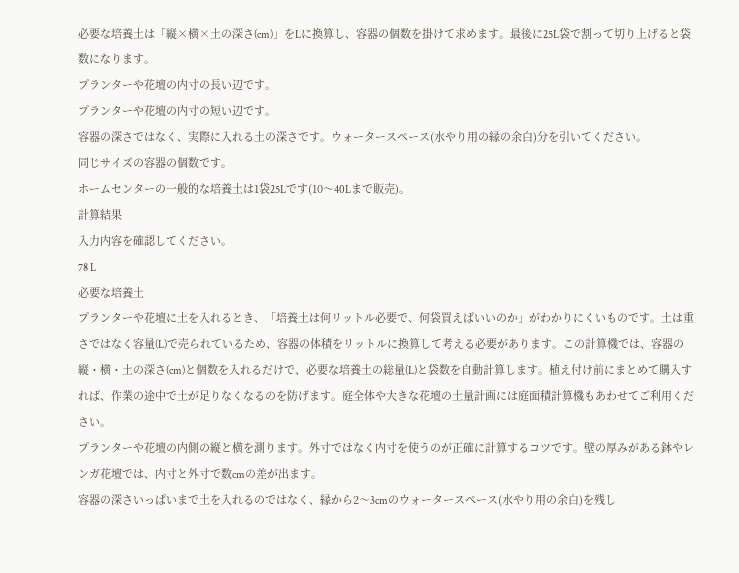必要な培養土は「縦×横×土の深さ(cm)」をLに換算し、容器の個数を掛けて求めます。最後に25L袋で割って切り上げると袋数になります。
プランターや花壇の内寸の長い辺です。
プランターや花壇の内寸の短い辺です。
容器の深さではなく、実際に入れる土の深さです。ウォータースペース(水やり用の縁の余白)分を引いてください。
同じサイズの容器の個数です。
ホームセンターの一般的な培養土は1袋25Lです(10〜40Lまで販売)。
計算結果
入力内容を確認してください。
78 L
必要な培養土
プランターや花壇に土を入れるとき、「培養土は何リットル必要で、何袋買えばいいのか」がわかりにくいものです。土は重さではなく容量(L)で売られているため、容器の体積をリットルに換算して考える必要があります。この計算機では、容器の縦・横・土の深さ(cm)と個数を入れるだけで、必要な培養土の総量(L)と袋数を自動計算します。植え付け前にまとめて購入すれば、作業の途中で土が足りなくなるのを防げます。庭全体や大きな花壇の土量計画には庭面積計算機もあわせてご利用ください。
プランターや花壇の内側の縦と横を測ります。外寸ではなく内寸を使うのが正確に計算するコツです。壁の厚みがある鉢やレンガ花壇では、内寸と外寸で数cmの差が出ます。
容器の深さいっぱいまで土を入れるのではなく、縁から2〜3cmのウォータースペース(水やり用の余白)を残し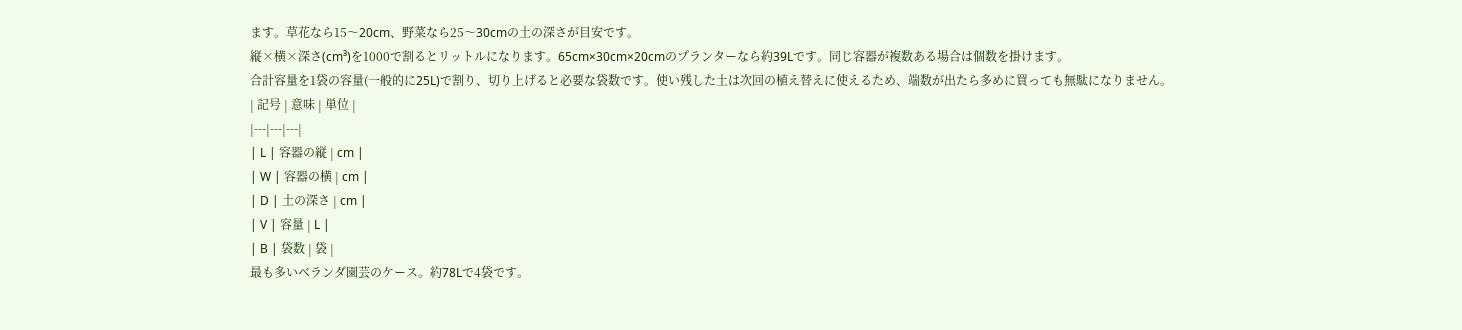ます。草花なら15〜20cm、野菜なら25〜30cmの土の深さが目安です。
縦×横×深さ(cm³)を1000で割るとリットルになります。65cm×30cm×20cmのプランターなら約39Lです。同じ容器が複数ある場合は個数を掛けます。
合計容量を1袋の容量(一般的に25L)で割り、切り上げると必要な袋数です。使い残した土は次回の植え替えに使えるため、端数が出たら多めに買っても無駄になりません。
| 記号 | 意味 | 単位 |
|---|---|---|
| L | 容器の縦 | cm |
| W | 容器の横 | cm |
| D | 土の深さ | cm |
| V | 容量 | L |
| B | 袋数 | 袋 |
最も多いベランダ園芸のケース。約78Lで4袋です。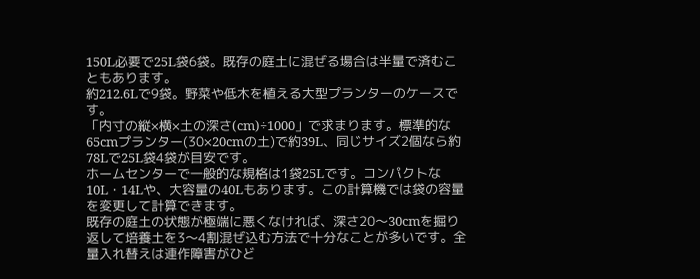150L必要で25L袋6袋。既存の庭土に混ぜる場合は半量で済むこともあります。
約212.6Lで9袋。野菜や低木を植える大型プランターのケースです。
「内寸の縦×横×土の深さ(cm)÷1000」で求まります。標準的な65cmプランター(30×20cmの土)で約39L、同じサイズ2個なら約78Lで25L袋4袋が目安です。
ホームセンターで一般的な規格は1袋25Lです。コンパクトな10L・14Lや、大容量の40Lもあります。この計算機では袋の容量を変更して計算できます。
既存の庭土の状態が極端に悪くなければ、深さ20〜30cmを掘り返して培養土を3〜4割混ぜ込む方法で十分なことが多いです。全量入れ替えは連作障害がひど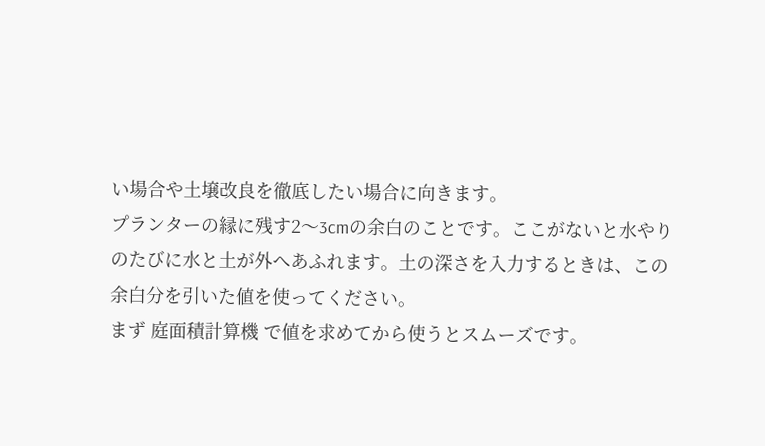い場合や土壌改良を徹底したい場合に向きます。
プランターの縁に残す2〜3cmの余白のことです。ここがないと水やりのたびに水と土が外へあふれます。土の深さを入力するときは、この余白分を引いた値を使ってください。
まず 庭面積計算機 で値を求めてから使うとスムーズです。